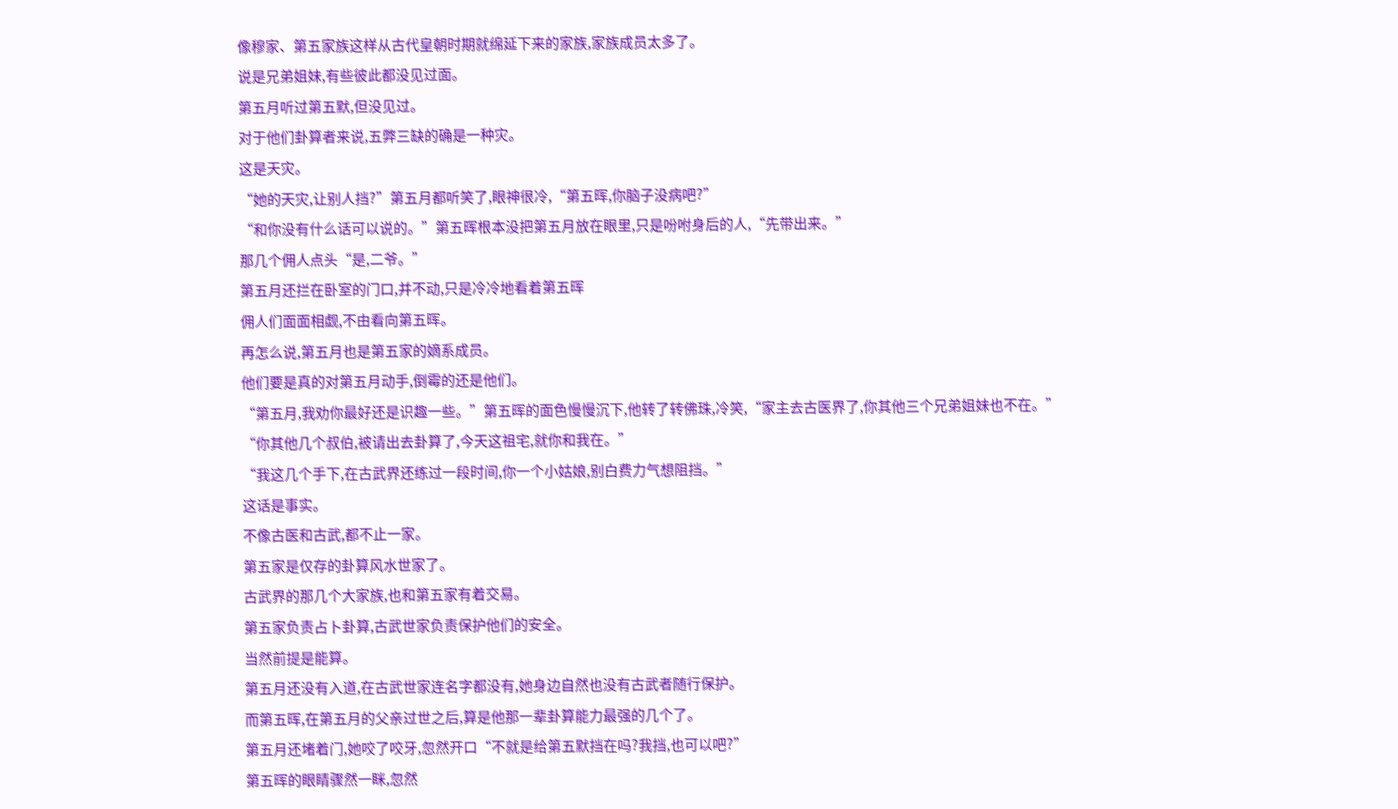像穆家、第五家族这样从古代皇朝时期就绵延下来的家族,家族成员太多了。
说是兄弟姐妹,有些彼此都没见过面。
第五月听过第五默,但没见过。
对于他们卦算者来说,五弊三缺的确是一种灾。
这是天灾。
“她的天灾,让别人挡?”第五月都听笑了,眼神很冷,“第五晖,你脑子没病吧?”
“和你没有什么话可以说的。”第五晖根本没把第五月放在眼里,只是吩咐身后的人,“先带出来。”
那几个佣人点头“是,二爷。”
第五月还拦在卧室的门口,并不动,只是冷冷地看着第五晖
佣人们面面相觑,不由看向第五晖。
再怎么说,第五月也是第五家的嫡系成员。
他们要是真的对第五月动手,倒霉的还是他们。
“第五月,我劝你最好还是识趣一些。”第五晖的面色慢慢沉下,他转了转佛珠,冷笑,“家主去古医界了,你其他三个兄弟姐妹也不在。”
“你其他几个叔伯,被请出去卦算了,今天这祖宅,就你和我在。”
“我这几个手下,在古武界还练过一段时间,你一个小姑娘,别白费力气想阻挡。”
这话是事实。
不像古医和古武,都不止一家。
第五家是仅存的卦算风水世家了。
古武界的那几个大家族,也和第五家有着交易。
第五家负责占卜卦算,古武世家负责保护他们的安全。
当然前提是能算。
第五月还没有入道,在古武世家连名字都没有,她身边自然也没有古武者随行保护。
而第五晖,在第五月的父亲过世之后,算是他那一辈卦算能力最强的几个了。
第五月还堵着门,她咬了咬牙,忽然开口“不就是给第五默挡在吗?我挡,也可以吧?”
第五晖的眼睛骤然一眯,忽然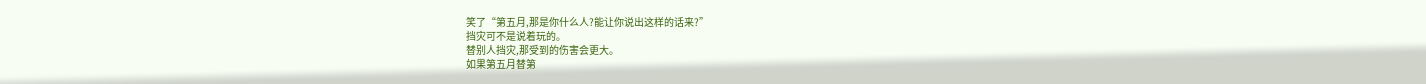笑了“第五月,那是你什么人?能让你说出这样的话来?”
挡灾可不是说着玩的。
替别人挡灾,那受到的伤害会更大。
如果第五月替第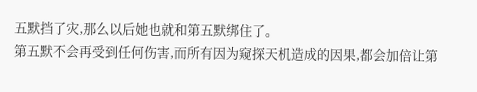五默挡了灾,那么以后她也就和第五默绑住了。
第五默不会再受到任何伤害,而所有因为窥探天机造成的因果,都会加倍让第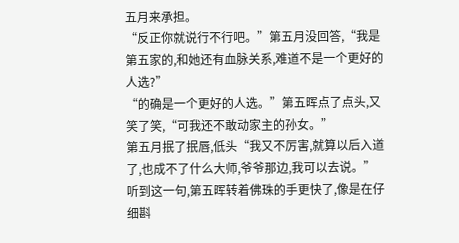五月来承担。
“反正你就说行不行吧。”第五月没回答,“我是第五家的,和她还有血脉关系,难道不是一个更好的人选?”
“的确是一个更好的人选。”第五晖点了点头,又笑了笑,“可我还不敢动家主的孙女。”
第五月抿了抿唇,低头“我又不厉害,就算以后入道了,也成不了什么大师,爷爷那边,我可以去说。”
听到这一句,第五晖转着佛珠的手更快了,像是在仔细斟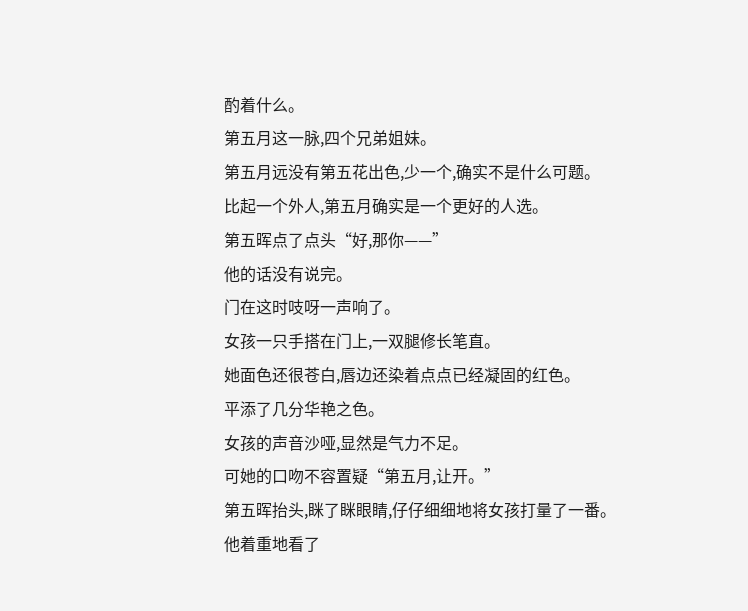酌着什么。
第五月这一脉,四个兄弟姐妹。
第五月远没有第五花出色,少一个,确实不是什么可题。
比起一个外人,第五月确实是一个更好的人选。
第五晖点了点头“好,那你——”
他的话没有说完。
门在这时吱呀一声响了。
女孩一只手搭在门上,一双腿修长笔直。
她面色还很苍白,唇边还染着点点已经凝固的红色。
平添了几分华艳之色。
女孩的声音沙哑,显然是气力不足。
可她的口吻不容置疑“第五月,让开。”
第五晖抬头,眯了眯眼睛,仔仔细细地将女孩打量了一番。
他着重地看了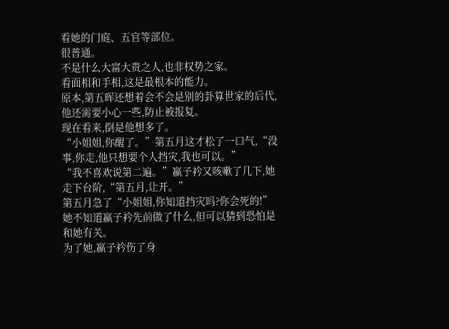看她的门庭、五官等部位。
很普通。
不是什么大富大贵之人,也非权势之家。
看面相和手相,这是最根本的能力。
原本,第五晖还想着会不会是别的卦算世家的后代,他还需要小心一些,防止被报复。
现在看来,倒是他想多了。
“小姐姐,你醒了。”第五月这才松了一口气,“没事,你走,他只想要个人挡灾,我也可以。”
“我不喜欢说第二遍。”嬴子衿又咳嗽了几下,她走下台阶,“第五月,让开。”
第五月急了“小姐姐,你知道挡灾吗?你会死的!”
她不知道嬴子衿先前做了什么,但可以猜到恐怕是和她有关。
为了她,嬴子衿伤了身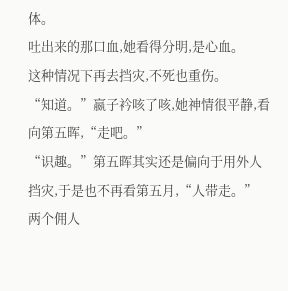体。
吐出来的那口血,她看得分明,是心血。
这种情况下再去挡灾,不死也重伤。
“知道。”嬴子衿咳了咳,她神情很平静,看向第五晖,“走吧。”
“识趣。”第五晖其实还是偏向于用外人挡灾,于是也不再看第五月,“人带走。”
两个佣人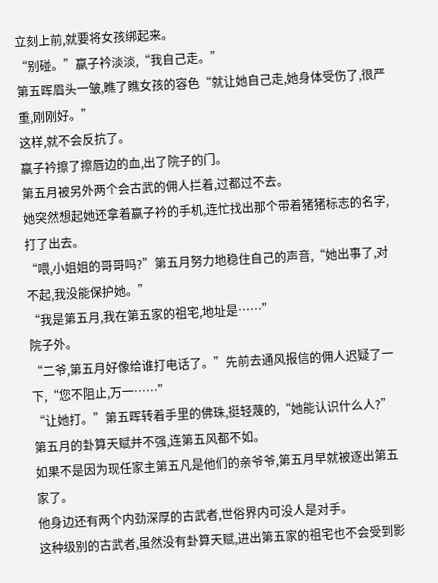立刻上前,就要将女孩绑起来。
“别碰。”嬴子衿淡淡,“我自己走。”
第五晖眉头一皱,瞧了瞧女孩的容色“就让她自己走,她身体受伤了,很严重,刚刚好。”
这样,就不会反抗了。
嬴子衿擦了擦唇边的血,出了院子的门。
第五月被另外两个会古武的佣人拦着,过都过不去。
她突然想起她还拿着嬴子衿的手机,连忙找出那个带着猪猪标志的名字,打了出去。
“喂,小姐姐的哥哥吗?”第五月努力地稳住自己的声音,“她出事了,对不起,我没能保护她。”
“我是第五月,我在第五家的祖宅,地址是……”
院子外。
“二爷,第五月好像给谁打电话了。”先前去通风报信的佣人迟疑了一下,“您不阻止,万一……”
“让她打。”第五晖转着手里的佛珠,挺轻蔑的,“她能认识什么人?”
第五月的卦算天赋并不强,连第五风都不如。
如果不是因为现任家主第五凡是他们的亲爷爷,第五月早就被逐出第五家了。
他身边还有两个内劲深厚的古武者,世俗界内可没人是对手。
这种级别的古武者,虽然没有卦算天赋,进出第五家的祖宅也不会受到影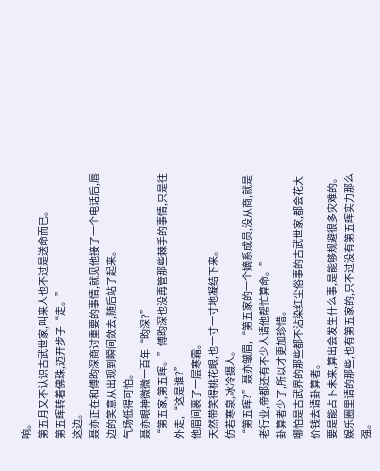响。
第五月又不认识古武世家,叫来人也不过是送命而已。
第五晖转着佛珠,迈开步子“走。”
这边。
聂亦正在和傅昀深商讨重要的事情,就见他接了一个电话后,唇边的笑意从出现到瞬间敛去,随后站了起来。
气场低得可怕。
聂亦眼神微微一百年“昀深?”
“第五家,第五晖。”傅昀深也没再管那些棘手的事情,只是往外走,“这是谁?”
他眉间裹了一层寒霜。
天然带笑得桃花眼,也一寸一寸地凝结下来。
仿若寒泉,冰冷摄人。
“第五晖?”聂亦皱眉,“第五家的一个嫡系成员,没从商,就是老行业,帝都还有不少人请他帮忙算命。”
卦算者少了,所以才更加珍惜。
哪怕是古武界的那些都不沾染红尘俗事的古武世家,都会花大价钱去请卦算者。
要是能占卜未来,算出会发生什么事,是能够规避很多灾难的。
娱乐圈里请的那些,也有第五家的,只不过没有第五晖实力那么强。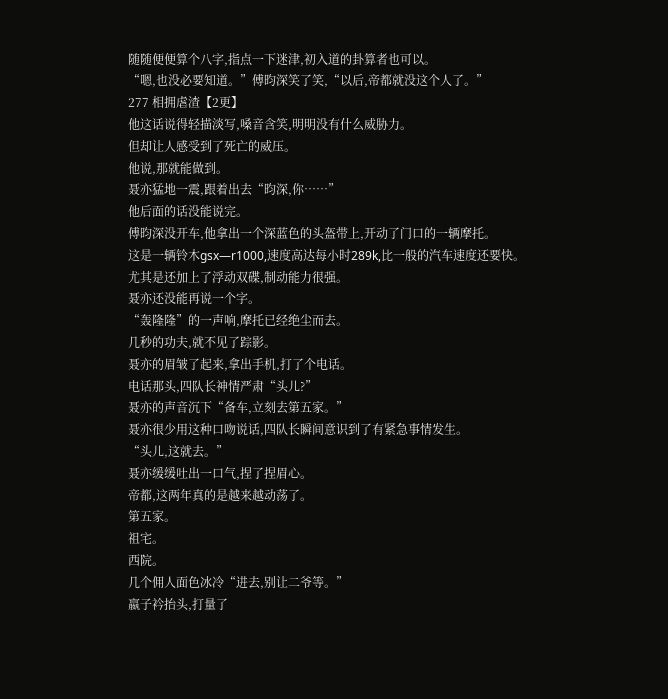随随便便算个八字,指点一下迷津,初入道的卦算者也可以。
“嗯,也没必要知道。”傅昀深笑了笑,“以后,帝都就没这个人了。”
277 相拥虐渣【2更】
他这话说得轻描淡写,嗓音含笑,明明没有什么威胁力。
但却让人感受到了死亡的威压。
他说,那就能做到。
聂亦猛地一震,跟着出去“昀深,你……”
他后面的话没能说完。
傅昀深没开车,他拿出一个深蓝色的头盔带上,开动了门口的一辆摩托。
这是一辆铃木gsx—r1000,速度高达每小时289k,比一般的汽车速度还要快。
尤其是还加上了浮动双碟,制动能力很强。
聂亦还没能再说一个字。
“轰隆隆”的一声响,摩托已经绝尘而去。
几秒的功夫,就不见了踪影。
聂亦的眉皱了起来,拿出手机,打了个电话。
电话那头,四队长神情严肃“头儿?”
聂亦的声音沉下“备车,立刻去第五家。”
聂亦很少用这种口吻说话,四队长瞬间意识到了有紧急事情发生。
“头儿,这就去。”
聂亦缓缓吐出一口气,捏了捏眉心。
帝都,这两年真的是越来越动荡了。
第五家。
祖宅。
西院。
几个佣人面色冰冷“进去,别让二爷等。”
嬴子衿抬头,打量了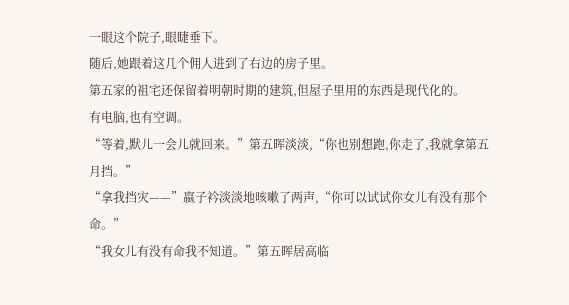一眼这个院子,眼睫垂下。
随后,她跟着这几个佣人进到了右边的房子里。
第五家的祖宅还保留着明朝时期的建筑,但屋子里用的东西是现代化的。
有电脑,也有空调。
“等着,默儿一会儿就回来。”第五晖淡淡,“你也别想跑,你走了,我就拿第五月挡。”
“拿我挡灾——”嬴子衿淡淡地咳嗽了两声,“你可以试试你女儿有没有那个命。”
“我女儿有没有命我不知道。”第五晖居高临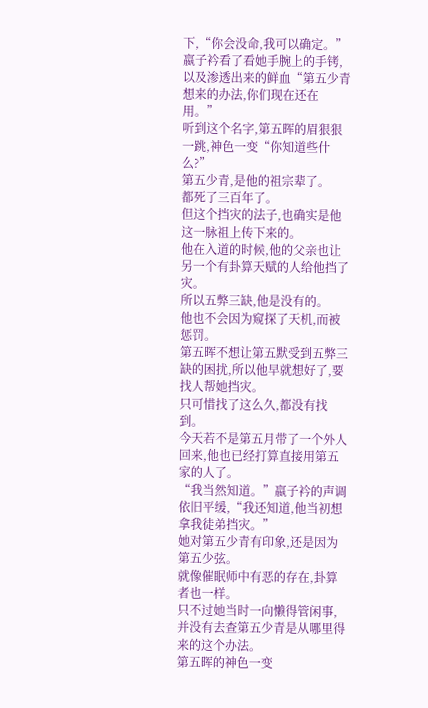下,“你会没命,我可以确定。”
嬴子衿看了看她手腕上的手铐,以及渗透出来的鲜血“第五少青想来的办法,你们现在还在用。”
听到这个名字,第五晖的眉狠狠一跳,神色一变“你知道些什么?”
第五少青,是他的祖宗辈了。
都死了三百年了。
但这个挡灾的法子,也确实是他这一脉祖上传下来的。
他在入道的时候,他的父亲也让另一个有卦算天赋的人给他挡了灾。
所以五弊三缺,他是没有的。
他也不会因为窥探了天机,而被惩罚。
第五晖不想让第五默受到五弊三缺的困扰,所以他早就想好了,要找人帮她挡灾。
只可惜找了这么久,都没有找到。
今天若不是第五月带了一个外人回来,他也已经打算直接用第五家的人了。
“我当然知道。”嬴子衿的声调依旧平缓,“我还知道,他当初想拿我徒弟挡灾。”
她对第五少青有印象,还是因为第五少弦。
就像催眠师中有恶的存在,卦算者也一样。
只不过她当时一向懒得管闲事,并没有去查第五少青是从哪里得来的这个办法。
第五晖的神色一变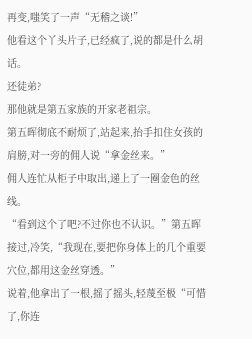再变,嗤笑了一声“无稽之谈!”
他看这个丫头片子,已经疯了,说的都是什么胡话。
还徒弟?
那他就是第五家族的开家老祖宗。
第五晖彻底不耐烦了,站起来,抬手扣住女孩的肩膀,对一旁的佣人说“拿金丝来。”
佣人连忙从柜子中取出,递上了一圈金色的丝线。
“看到这个了吧?不过你也不认识。”第五晖接过,冷笑,“我现在,要把你身体上的几个重要穴位,都用这金丝穿透。”
说着,他拿出了一根,摇了摇头,轻蔑至极“可惜了,你连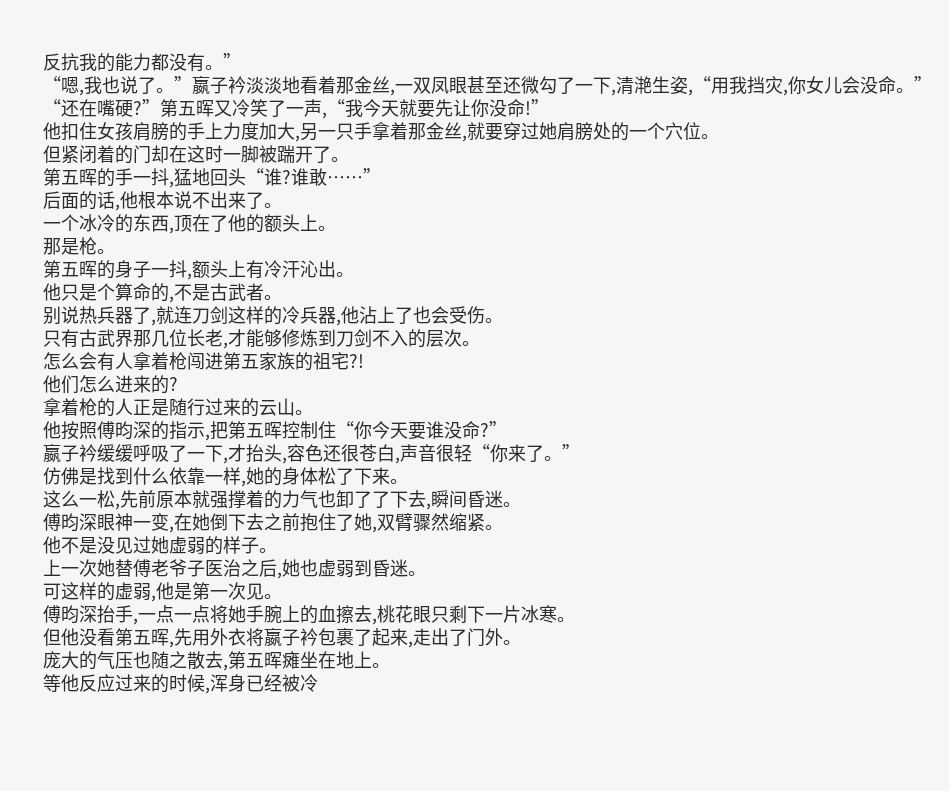反抗我的能力都没有。”
“嗯,我也说了。”嬴子衿淡淡地看着那金丝,一双凤眼甚至还微勾了一下,清滟生姿,“用我挡灾,你女儿会没命。”
“还在嘴硬?”第五晖又冷笑了一声,“我今天就要先让你没命!”
他扣住女孩肩膀的手上力度加大,另一只手拿着那金丝,就要穿过她肩膀处的一个穴位。
但紧闭着的门却在这时一脚被踹开了。
第五晖的手一抖,猛地回头“谁?谁敢……”
后面的话,他根本说不出来了。
一个冰冷的东西,顶在了他的额头上。
那是枪。
第五晖的身子一抖,额头上有冷汗沁出。
他只是个算命的,不是古武者。
别说热兵器了,就连刀剑这样的冷兵器,他沾上了也会受伤。
只有古武界那几位长老,才能够修炼到刀剑不入的层次。
怎么会有人拿着枪闯进第五家族的祖宅?!
他们怎么进来的?
拿着枪的人正是随行过来的云山。
他按照傅昀深的指示,把第五晖控制住“你今天要谁没命?”
嬴子衿缓缓呼吸了一下,才抬头,容色还很苍白,声音很轻“你来了。”
仿佛是找到什么依靠一样,她的身体松了下来。
这么一松,先前原本就强撑着的力气也卸了了下去,瞬间昏迷。
傅昀深眼神一变,在她倒下去之前抱住了她,双臂骤然缩紧。
他不是没见过她虚弱的样子。
上一次她替傅老爷子医治之后,她也虚弱到昏迷。
可这样的虚弱,他是第一次见。
傅昀深抬手,一点一点将她手腕上的血擦去,桃花眼只剩下一片冰寒。
但他没看第五晖,先用外衣将嬴子衿包裹了起来,走出了门外。
庞大的气压也随之散去,第五晖瘫坐在地上。
等他反应过来的时候,浑身已经被冷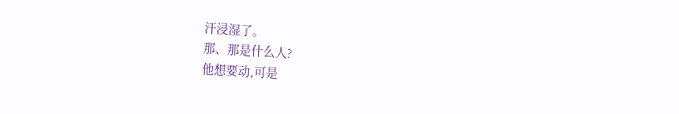汗浸湿了。
那、那是什么人?
他想要动,可是